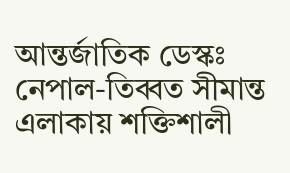আন্তর্জাতিক ডেস্কঃ নেপাল-তিব্বত সীমান্ত এলাকায় শক্তিশালী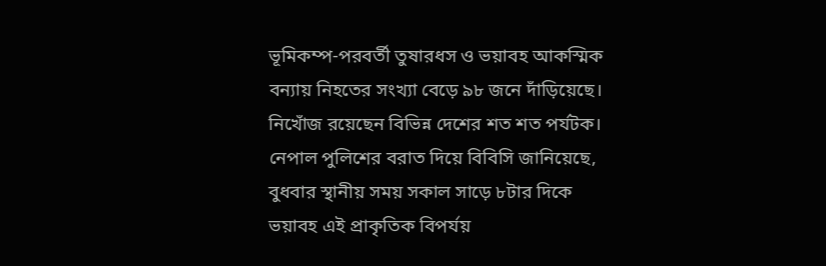ভূমিকম্প-পরবর্তী তুষারধস ও ভয়াবহ আকস্মিক বন্যায় নিহতের সংখ্যা বেড়ে ৯৮ জনে দাঁড়িয়েছে। নিখোঁজ রয়েছেন বিভিন্ন দেশের শত শত পর্যটক। নেপাল পুলিশের বরাত দিয়ে বিবিসি জানিয়েছে, বুধবার স্থানীয় সময় সকাল সাড়ে ৮টার দিকে ভয়াবহ এই প্রাকৃতিক বিপর্যয়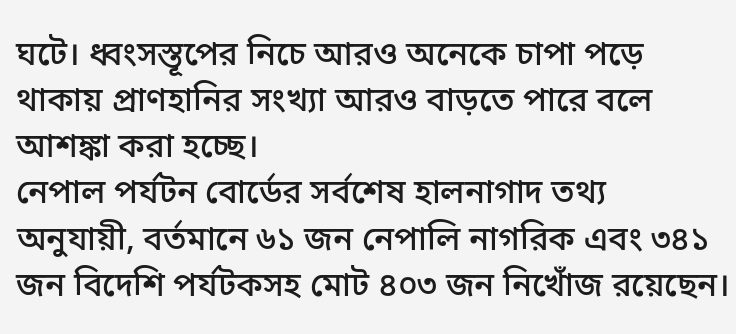ঘটে। ধ্বংসস্তূপের নিচে আরও অনেকে চাপা পড়ে থাকায় প্রাণহানির সংখ্যা আরও বাড়তে পারে বলে আশঙ্কা করা হচ্ছে।
নেপাল পর্যটন বোর্ডের সর্বশেষ হালনাগাদ তথ্য অনুযায়ী, বর্তমানে ৬১ জন নেপালি নাগরিক এবং ৩৪১ জন বিদেশি পর্যটকসহ মোট ৪০৩ জন নিখোঁজ রয়েছেন।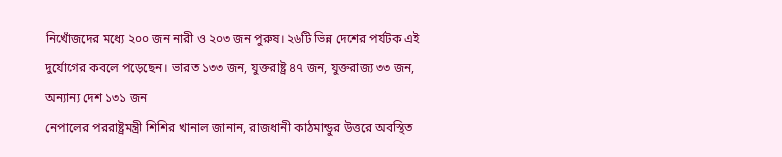নিখোঁজদের মধ্যে ২০০ জন নারী ও ২০৩ জন পুরুষ। ২৬টি ভিন্ন দেশের পর্যটক এই দুর্যোগের কবলে পড়েছেন। ভারত ১৩৩ জন, যুক্তরাষ্ট্র ৪৭ জন, যুক্তরাজ্য ৩৩ জন, অন্যান্য দেশ ১৩১ জন
নেপালের পররাষ্ট্রমন্ত্রী শিশির খানাল জানান, রাজধানী কাঠমান্ডুর উত্তরে অবস্থিত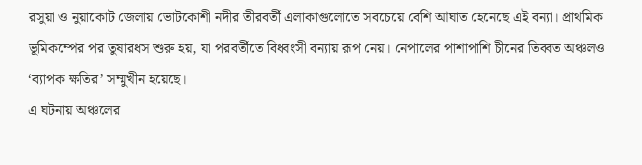রসুয়া ও নুয়াকোট জেলায় ভোটকোশী নদীর তীরবর্তী এলাকাগুলোতে সবচেয়ে বেশি আঘাত হেনেছে এই বন্যা। প্রাথমিক ভূমিকম্পের পর তুষারধস শুরু হয়, যা পরবর্তীতে বিধ্বংসী বন্যায় রূপ নেয়। নেপালের পাশাপাশি চীনের তিব্বত অঞ্চলও ‘ব্যাপক ক্ষতির’ সম্মুখীন হয়েছে।
এ ঘটনায় অঞ্চলের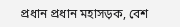প্রধান প্রধান মহাসড়ক, বেশ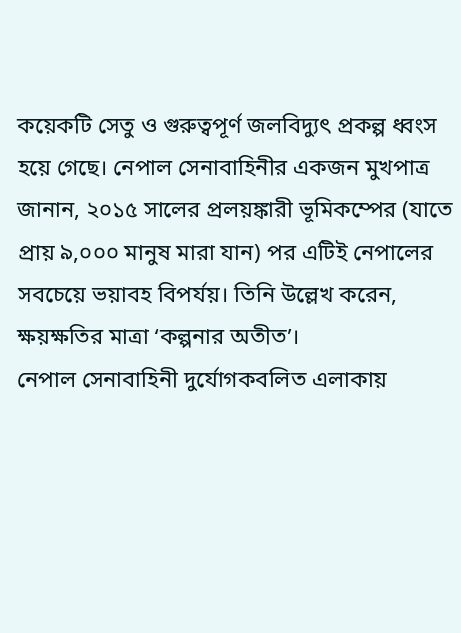কয়েকটি সেতু ও গুরুত্বপূর্ণ জলবিদ্যুৎ প্রকল্প ধ্বংস হয়ে গেছে। নেপাল সেনাবাহিনীর একজন মুখপাত্র জানান, ২০১৫ সালের প্রলয়ঙ্কারী ভূমিকম্পের (যাতে প্রায় ৯,০০০ মানুষ মারা যান) পর এটিই নেপালের সবচেয়ে ভয়াবহ বিপর্যয়। তিনি উল্লেখ করেন, ক্ষয়ক্ষতির মাত্রা ‘কল্পনার অতীত’।
নেপাল সেনাবাহিনী দুর্যোগকবলিত এলাকায়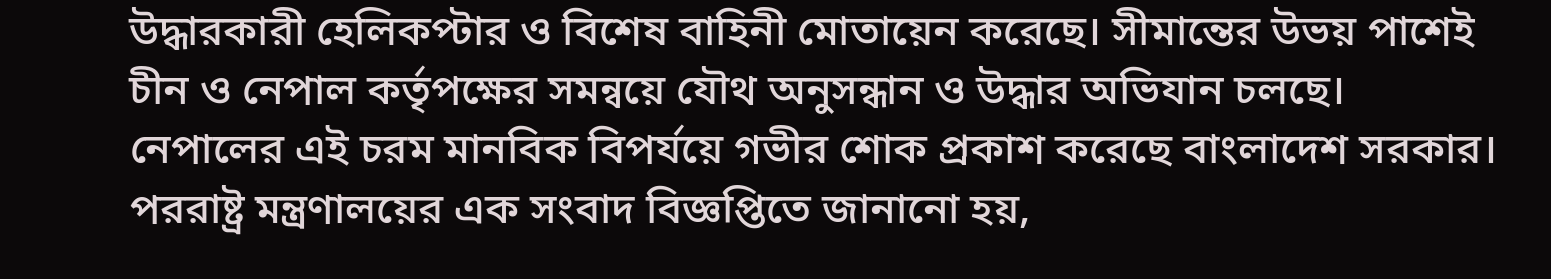উদ্ধারকারী হেলিকপ্টার ও বিশেষ বাহিনী মোতায়েন করেছে। সীমান্তের উভয় পাশেই চীন ও নেপাল কর্তৃপক্ষের সমন্বয়ে যৌথ অনুসন্ধান ও উদ্ধার অভিযান চলছে।
নেপালের এই চরম মানবিক বিপর্যয়ে গভীর শোক প্রকাশ করেছে বাংলাদেশ সরকার। পররাষ্ট্র মন্ত্রণালয়ের এক সংবাদ বিজ্ঞপ্তিতে জানানো হয়,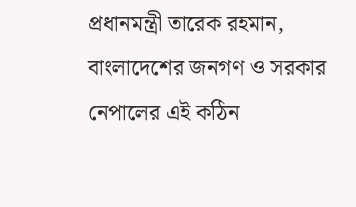প্রধানমন্ত্রী তারেক রহমান, বাংলাদেশের জনগণ ও সরকার নেপালের এই কঠিন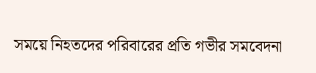সময়ে নিহতদের পরিবারের প্রতি গভীর সমবেদনা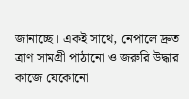জানাচ্ছে। একই সাথে, নেপালে দ্রুত ত্রাণ সামগ্রী পাঠানো ও জরুরি উদ্ধার কাজে যেকোনো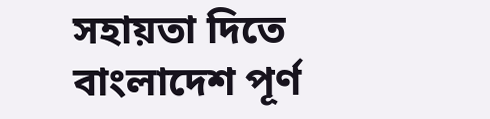সহায়তা দিতে বাংলাদেশ পূর্ণ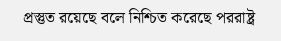প্রস্তুত রয়েছে বলে নিশ্চিত করেছে পররাষ্ট্র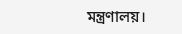মন্ত্রণালয়।